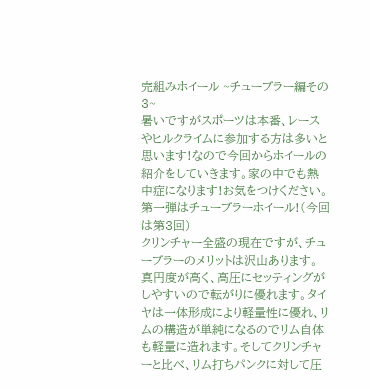完組みホイール ~チューブラー編その3~
暑いですがスポーツは本番、レースやヒルクライムに参加する方は多いと思います!なので今回からホイールの紹介をしていきます。家の中でも熱中症になります!お気をつけください。
第一弾はチューブラーホイール!(今回は第3回)
クリンチャー全盛の現在ですが、チューブラーのメリットは沢山あります。
真円度が高く、高圧にセッティングがしやすいので転がりに優れます。タイヤは一体形成により軽量性に優れ、リムの構造が単純になるのでリム自体も軽量に造れます。そしてクリンチャーと比べ、リム打ちパンクに対して圧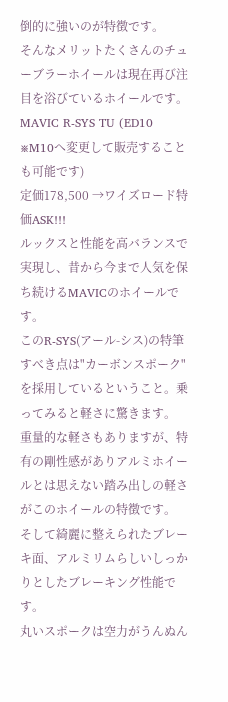倒的に強いのが特徴です。
そんなメリットたくさんのチューブラーホイールは現在再び注目を浴びているホイールです。
MAVIC R-SYS TU (ED10 ※M10へ変更して販売することも可能です)
定価178,500 →ワイズロード特価ASK!!!
ルックスと性能を高バランスで実現し、昔から今まで人気を保ち続けるMAVICのホイールです。
このR-SYS(アール-シス)の特筆すべき点は"カーボンスポーク"を採用しているということ。乗ってみると軽さに驚きます。
重量的な軽さもありますが、特有の剛性感がありアルミホイールとは思えない踏み出しの軽さがこのホイールの特徴です。
そして綺麗に整えられたブレーキ面、アルミリムらしいしっかりとしたブレーキング性能です。
丸いスポークは空力がうんぬん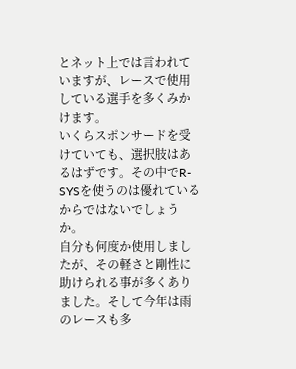とネット上では言われていますが、レースで使用している選手を多くみかけます。
いくらスポンサードを受けていても、選択肢はあるはずです。その中でR-SYSを使うのは優れているからではないでしょうか。
自分も何度か使用しましたが、その軽さと剛性に助けられる事が多くありました。そして今年は雨のレースも多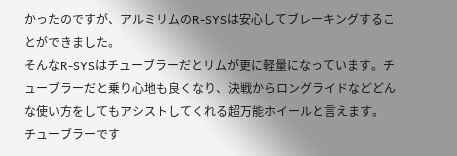かったのですが、アルミリムのR-SYSは安心してブレーキングすることができました。
そんなR-SYSはチューブラーだとリムが更に軽量になっています。チューブラーだと乗り心地も良くなり、決戦からロングライドなどどんな使い方をしてもアシストしてくれる超万能ホイールと言えます。
チューブラーです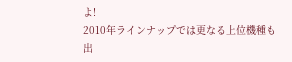よ!
2010年ラインナップでは更なる上位機種も出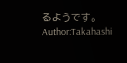るようです。
Author:Takahashi